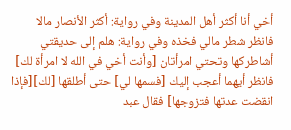أخي أنا أكثر أهل المدينة وفي رواية: أكثر الأنصار مالا فانظر شطر مالي فخذه وفي رواية: هلم إلى حديقتي أشاطركها وتحتي امرأتان [وأنت أخي في الله لا امرأة لك] فانظر أيهما أعجب إليك [فسمها لي] حتى أطلقها [لك][فإذا انقضت عدتها فتزوجها] فقال عبد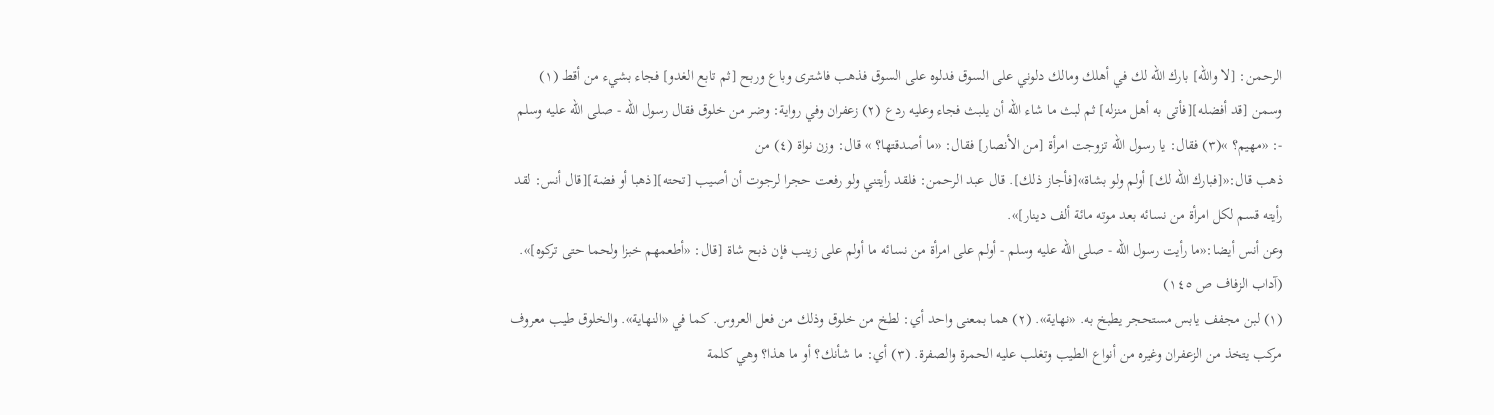الرحمن: [لا والله] بارك الله لك في أهلك ومالك دلوني على السوق فدلوه على السوق فذهب فاشترى وباع وربح [ثم تابع الغدو] فجاء بشيء من أقط (١) وسمن [قد أفضله][فأتى به أهل منزله] ثم لبث ما شاء الله أن يلبث فجاء وعليه ردع (٢) زعفران وفي رواية: وضر من خلوق فقال رسول الله - صلى الله عليه وسلم -: «مهيم؟ »(٣) فقال: يا رسول الله تزوجت امرأة [من الأنصار] فقال: «ما أصدقتها؟ » قال: وزن نواة (٤) من
ذهب قال:«[فبارك الله لك] أولم ولو بشاة»[فأجاز ذلك]. قال عبد الرحمن: فلقد رأيتني ولو رفعت حجرا لرجوت أن أصيب [تحته][ذهبا أو فضة][قال أنس: لقد رأيته قسم لكل امرأة من نسائه بعد موته مائة ألف دينار]».
وعن أنس أيضا:«ما رأيت رسول الله - صلى الله عليه وسلم - أولم على امرأة من نسائه ما أولم على زينب فإن ذبح شاة [قال: «أطعمهم خبزا ولحما حتى تركوه]».
(آداب الزفاف ص ١٤٥)
(١) لبن مجفف يابس مستحجر يطبخ به. «نهاية». (٢) هما بمعنى واحد أي: لطخ من خلوق وذلك من فعل العروس. كما في «النهاية». والخلوق طيب معروف مركب يتخذ من الزعفران وغيره من أنواع الطيب وتغلب عليه الحمرة والصفرة. (٣) أي: ما شأنك؟ أو ما هذا؟ وهي كلمة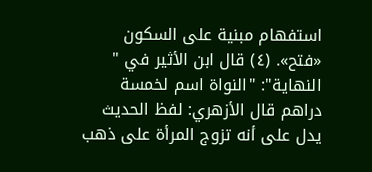استفهام مبنية على السكون «فتح». (٤) قال ابن الأثير في " النهاية": "النواة اسم لخمسة دراهم قال الأزهري: لفظ الحديث يدل على أنه تزوج المرأة على ذهب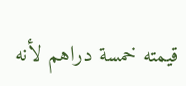قيمته خمسة دراهم لأنه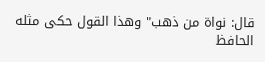قال: نواة من ذهب" وهذا القول حكى مثله الحافظ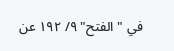في "الفتح" ٩/ ١٩٢ عن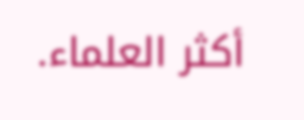أكثر العلماء.